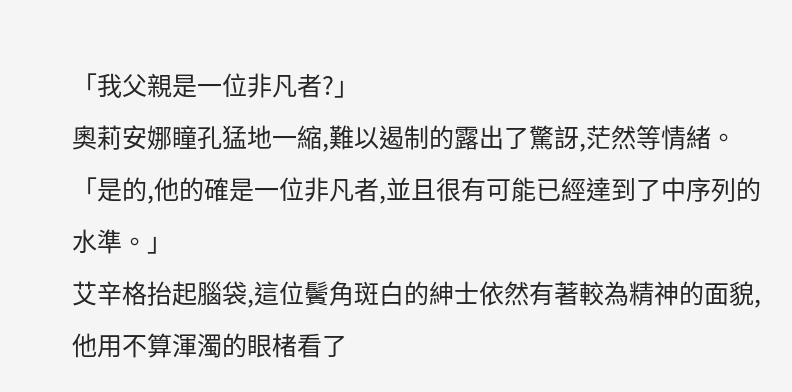「我父親是一位非凡者?」
奧莉安娜瞳孔猛地一縮,難以遏制的露出了驚訝,茫然等情緒。
「是的,他的確是一位非凡者,並且很有可能已經達到了中序列的水準。」
艾辛格抬起腦袋,這位鬢角斑白的紳士依然有著較為精神的面貌,他用不算渾濁的眼楮看了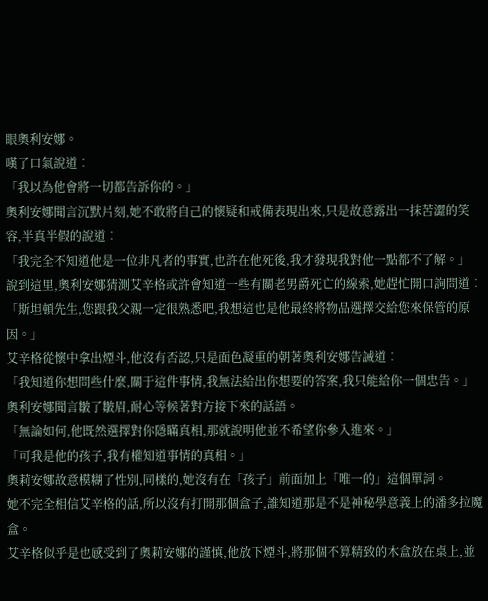眼奧利安娜。
嘆了口氣說道︰
「我以為他會將一切都告訴你的。」
奧利安娜聞言沉默片刻,她不敢將自己的懷疑和戒備表現出來,只是故意露出一抹苦澀的笑容,半真半假的說道︰
「我完全不知道他是一位非凡者的事實,也許在他死後,我才發現我對他一點都不了解。」
說到這里,奧利安娜猜測艾辛格或許會知道一些有關老男爵死亡的線索,她趕忙開口詢問道︰
「斯坦頓先生,您跟我父親一定很熟悉吧,我想這也是他最終將物品選擇交給您來保管的原因。」
艾辛格從懷中拿出煙斗,他沒有否認,只是面色凝重的朝著奧利安娜告誡道︰
「我知道你想問些什麼,關于這件事情,我無法給出你想要的答案,我只能給你一個忠告。」
奧利安娜聞言皺了皺眉,耐心等候著對方接下來的話語。
「無論如何,他既然選擇對你隱瞞真相,那就說明他並不希望你參入進來。」
「可我是他的孩子,我有權知道事情的真相。」
奧莉安娜故意模糊了性別,同樣的,她沒有在「孩子」前面加上「唯一的」這個單詞。
她不完全相信艾辛格的話,所以沒有打開那個盒子,誰知道那是不是神秘學意義上的潘多拉魔盒。
艾辛格似乎是也感受到了奧莉安娜的謹慎,他放下煙斗,將那個不算精致的木盒放在桌上,並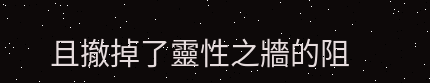且撤掉了靈性之牆的阻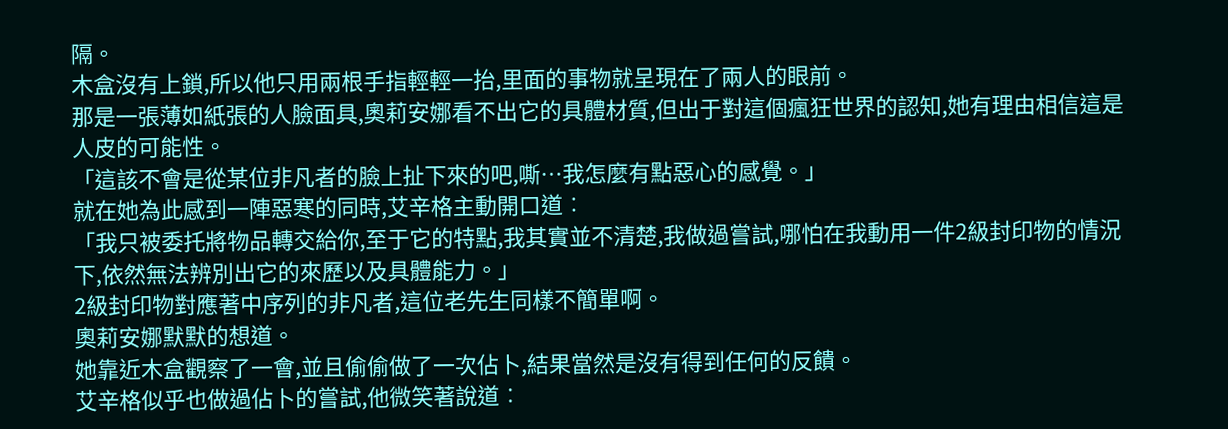隔。
木盒沒有上鎖,所以他只用兩根手指輕輕一抬,里面的事物就呈現在了兩人的眼前。
那是一張薄如紙張的人臉面具,奧莉安娜看不出它的具體材質,但出于對這個瘋狂世界的認知,她有理由相信這是人皮的可能性。
「這該不會是從某位非凡者的臉上扯下來的吧,嘶…我怎麼有點惡心的感覺。」
就在她為此感到一陣惡寒的同時,艾辛格主動開口道︰
「我只被委托將物品轉交給你,至于它的特點,我其實並不清楚,我做過嘗試,哪怕在我動用一件2級封印物的情況下,依然無法辨別出它的來歷以及具體能力。」
2級封印物對應著中序列的非凡者,這位老先生同樣不簡單啊。
奧莉安娜默默的想道。
她靠近木盒觀察了一會,並且偷偷做了一次佔卜,結果當然是沒有得到任何的反饋。
艾辛格似乎也做過佔卜的嘗試,他微笑著說道︰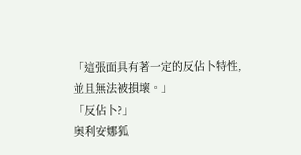「這張面具有著一定的反佔卜特性,並且無法被損壞。」
「反佔卜?」
奧利安娜狐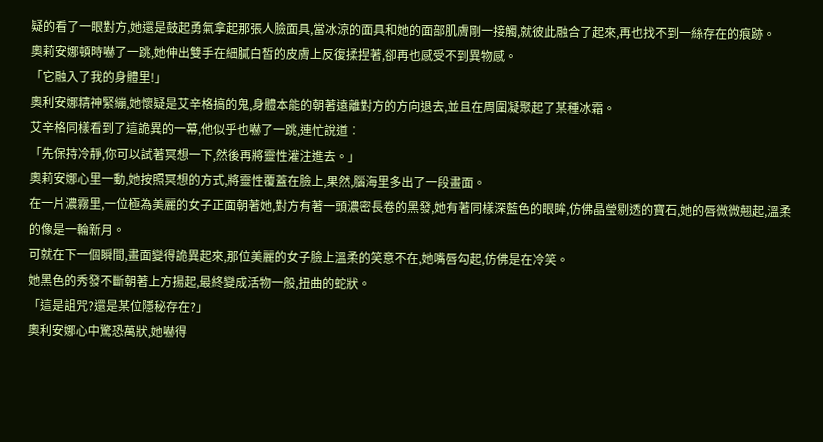疑的看了一眼對方,她還是鼓起勇氣拿起那張人臉面具,當冰涼的面具和她的面部肌膚剛一接觸,就彼此融合了起來,再也找不到一絲存在的痕跡。
奧莉安娜頓時嚇了一跳,她伸出雙手在細膩白皙的皮膚上反復揉捏著,卻再也感受不到異物感。
「它融入了我的身體里!」
奧利安娜精神緊繃,她懷疑是艾辛格搞的鬼,身體本能的朝著遠離對方的方向退去,並且在周圍凝聚起了某種冰霜。
艾辛格同樣看到了這詭異的一幕,他似乎也嚇了一跳,連忙說道︰
「先保持冷靜,你可以試著冥想一下,然後再將靈性灌注進去。」
奧莉安娜心里一動,她按照冥想的方式,將靈性覆蓋在臉上,果然,腦海里多出了一段畫面。
在一片濃霧里,一位極為美麗的女子正面朝著她,對方有著一頭濃密長卷的黑發,她有著同樣深藍色的眼眸,仿佛晶瑩剔透的寶石,她的唇微微翹起,溫柔的像是一輪新月。
可就在下一個瞬間,畫面變得詭異起來,那位美麗的女子臉上溫柔的笑意不在,她嘴唇勾起,仿佛是在冷笑。
她黑色的秀發不斷朝著上方揚起,最終變成活物一般,扭曲的蛇狀。
「這是詛咒?還是某位隱秘存在?」
奧利安娜心中驚恐萬狀,她嚇得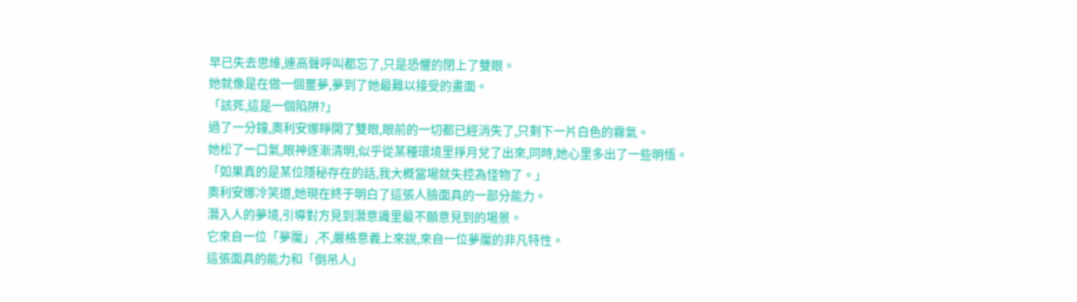早已失去思維,連高聲呼叫都忘了,只是恐懼的閉上了雙眼。
她就像是在做一個噩夢,夢到了她最難以接受的畫面。
「該死,這是一個陷阱?」
過了一分鐘,奧利安娜睜開了雙眼,眼前的一切都已經消失了,只剩下一片白色的霧氣。
她松了一口氣,眼神逐漸清明,似乎從某種環境里掙月兌了出來,同時,她心里多出了一些明悟。
「如果真的是某位隱秘存在的話,我大概當場就失控為怪物了。」
奧利安娜冷笑道,她現在終于明白了這張人臉面具的一部分能力。
潛入人的夢境,引導對方見到潛意識里最不願意見到的場景。
它來自一位「夢魘」,不,嚴格意義上來說,來自一位夢魘的非凡特性。
這張面具的能力和「倒吊人」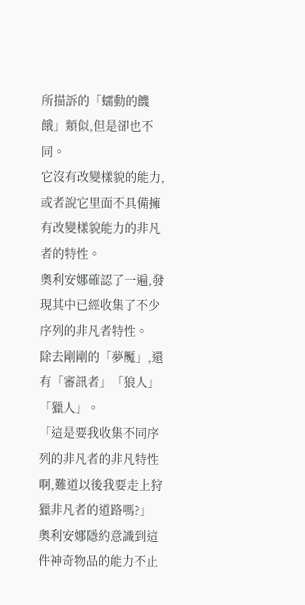所描訴的「蠕動的饑餓」類似,但是卻也不同。
它沒有改變樣貌的能力,或者說它里面不具備擁有改變樣貌能力的非凡者的特性。
奧利安娜確認了一遍,發現其中已經收集了不少序列的非凡者特性。
除去剛剛的「夢魘」,還有「審訊者」「狼人」「獵人」。
「這是要我收集不同序列的非凡者的非凡特性啊,難道以後我要走上狩獵非凡者的道路嗎?」
奧利安娜隱約意識到這件神奇物品的能力不止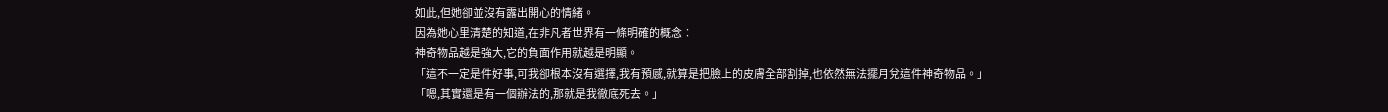如此,但她卻並沒有露出開心的情緒。
因為她心里清楚的知道,在非凡者世界有一條明確的概念︰
神奇物品越是強大,它的負面作用就越是明顯。
「這不一定是件好事,可我卻根本沒有選擇,我有預感,就算是把臉上的皮膚全部割掉,也依然無法擺月兌這件神奇物品。」
「嗯,其實還是有一個辦法的,那就是我徹底死去。」